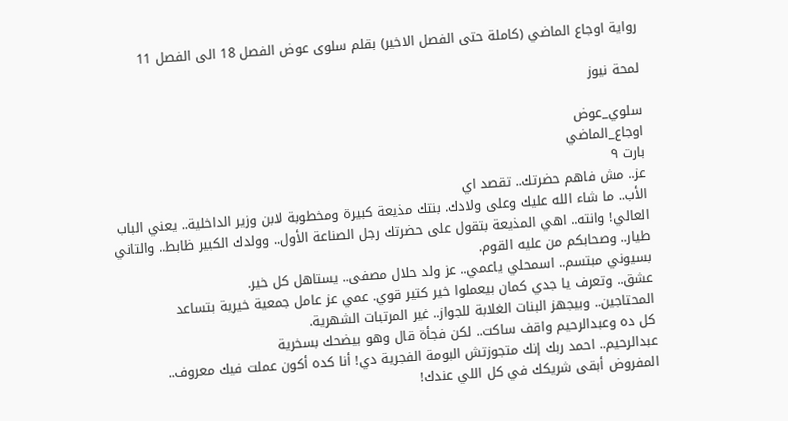رواية اوجاع الماضي (كاملة حتى الفصل الاخير) بقلم سلوى عوض الفصل 18 الى الفصل 11

لمحة نيوز

سلوي_عوض
اوجاع_الماضي
بارت ٩
عز.. مش فاهم حضرتك.. تقصد اي
الأب.. ما شاء الله عليك وعلى ولادك. بنتك مذيعة كبيرة ومخطوبة لابن وزير الداخلية.. يعني الباب العالي! وانته.. اهي المذيعة بتقول على حضرتك رجل الصناعة الأول.. وولدك الكبير ظابط.. والتاني طيار.. وصحابكم من عليه القوم.
بسيوني مبتسم.. اسمحلي ياعمي.. عز ولد حلال مصفى.. يستاهل كل خير.
عشق.. وتعرف يا جدي كمان بيعملوا خير كتير قوي. عمي عز عامل جمعية خيرية بتساعد المحتاجين.. وبيجهز البنات الغلابة للجواز.. غير المرتبات الشهرية.
كل ده وعبدالرحيم واقف ساكت.. لكن فجأة قال وهو بيضحك بسخرية
عبدالرحيم.. احمد ربك إنك متجوزتش البومة الفجرية دي! أنا كده أكون عملت فيك معروف.. المفروض أبقى شريكك في كل اللي عندك!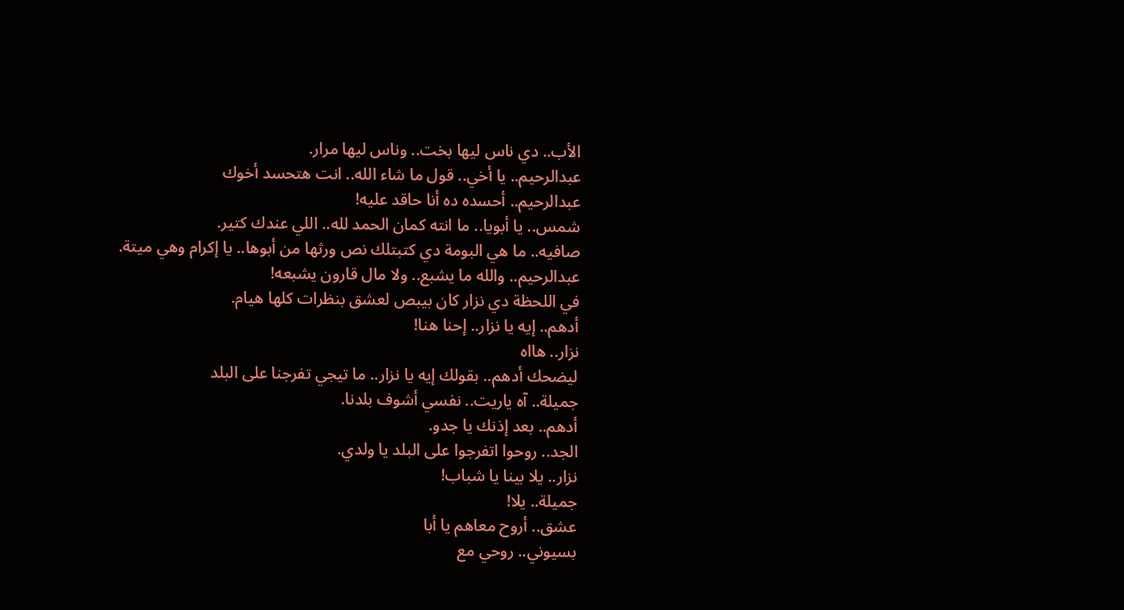الأب.. دي ناس ليها بخت.. وناس ليها مرار.
عبدالرحيم.. يا أخي.. قول ما شاء الله.. انت هتحسد أخوك
عبدالرحيم.. أحسده ده أنا حاقد عليه!
شمس.. يا أبويا.. ما انته كمان الحمد لله.. اللي عندك كتير.
صافيه.. ما هي البومة دي كتبتلك نص ورثها من أبوها.. يا إكرام وهي ميتة.
عبدالرحيم.. والله ما يشبع.. ولا مال قارون يشبعه!
في اللحظة دي نزار كان بيبص لعشق بنظرات كلها هيام.
أدهم.. إيه يا نزار.. إحنا هنا!
نزار.. هااه
ليضحك أدهم.. بقولك إيه يا نزار.. ما تيجي تفرجنا على البلد
جميلة.. آه ياريت.. نفسي أشوف بلدنا.
أدهم.. بعد إذنك يا جدو.
الجد.. روحوا اتفرجوا على البلد يا ولدي.
نزار.. يلا بينا يا شباب!
جميلة.. يلا!
عشق.. أروح معاهم يا أبا
بسيوني.. روحي مع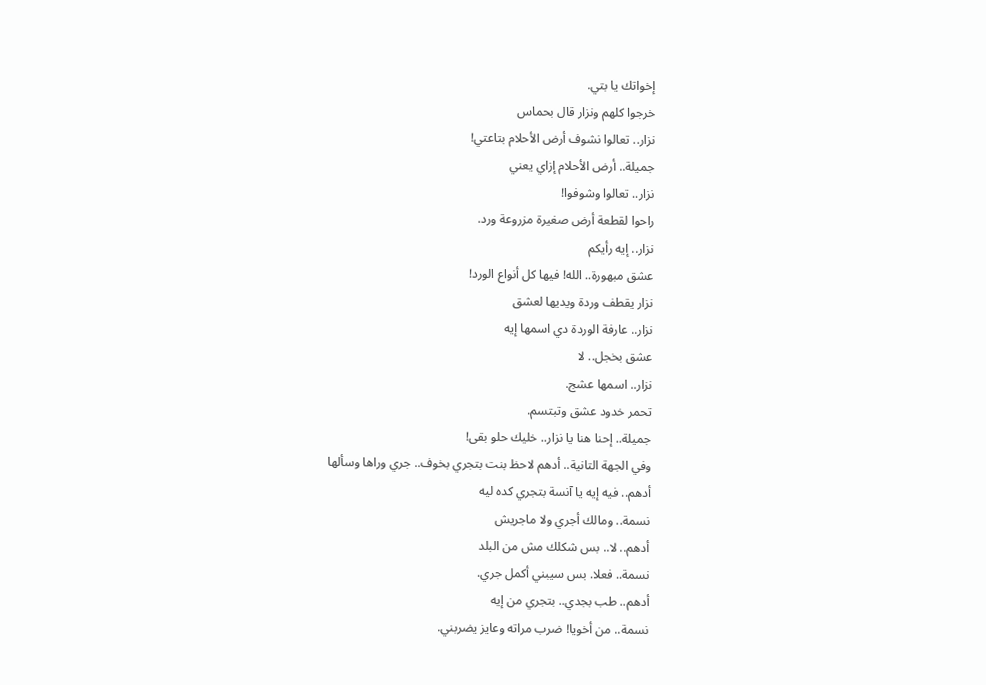إخواتك يا بتي.
خرجوا كلهم ونزار قال بحماس
نزار.. تعالوا نشوف أرض الأحلام بتاعتي!
جميلة.. أرض الأحلام إزاي يعني
نزار.. تعالوا وشوفوا!
راحوا لقطعة أرض صغيرة مزروعة ورد.
نزار.. إيه رأيكم
عشق مبهورة.. الله! فيها كل أنواع الورد!
نزار يقطف وردة ويديها لعشق
نزار.. عارفة الوردة دي اسمها إيه
عشق بخجل.. لا
نزار.. اسمها عشج.
تحمر خدود عشق وتبتسم.
جميلة.. إحنا هنا يا نزار.. خليك حلو بقى!
وفي الجهة التانية.. أدهم لاحظ بنت بتجري بخوف.. جري وراها وسألها
أدهم.. فيه إيه يا آنسة بتجري كده ليه
نسمة.. ومالك أجري ولا ماجريش
أدهم.. لا.. بس شكلك مش من البلد
نسمة.. فعلا. بس سيبني أكمل جري.
أدهم.. طب بجدي.. بتجري من إيه
نسمة.. من أخويا! ضرب مراته وعايز يضربني.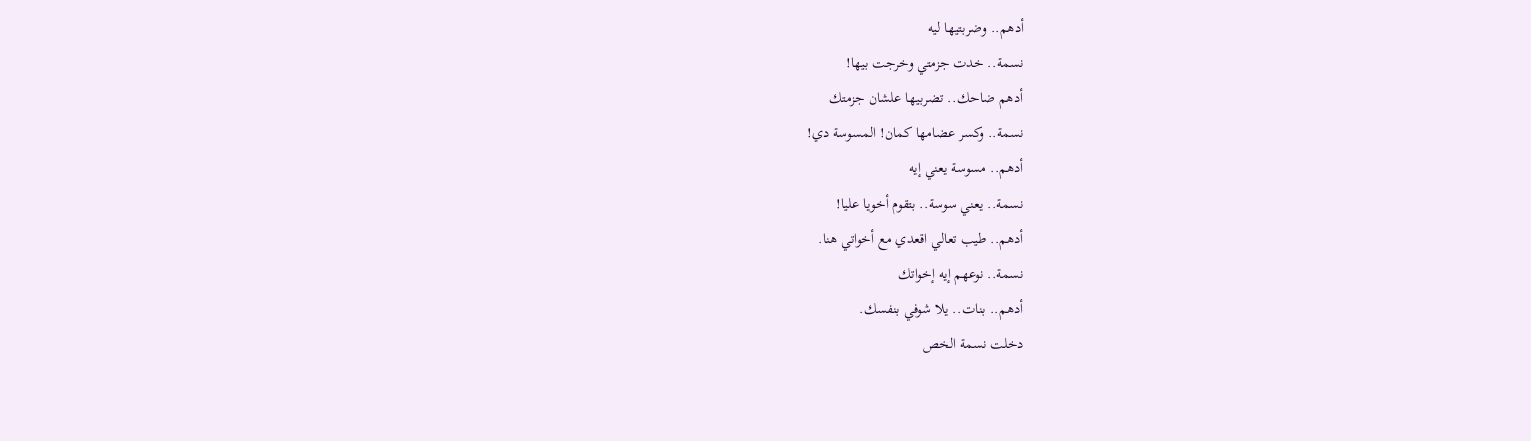أدهم.. وضربتيها ليه
نسمة.. خدت جزمتي وخرجت بيها!
أدهم ضاحك.. تضربيها علشان جزمتك
نسمة.. وكسر عضامها كمان! المسوسة دي!
أدهم.. مسوسة يعني إيه
نسمة.. يعني سوسة.. بتقوم أخويا عليا!
أدهم.. طيب تعالي اقعدي مع أخواتي هنا.
نسمة.. نوعهم إيه إخواتك
أدهم.. بنات.. يلا شوفي بنفسك.
دخلت نسمة الخص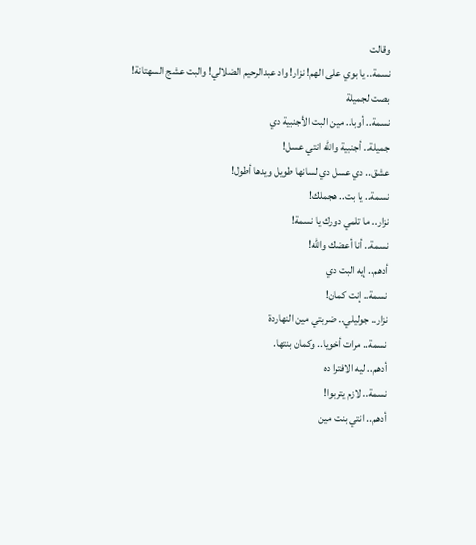وقالت
نسمة.. يا بوي على الهم! نزار! واد عبدالرحيم الضلالي! والبت عشج السهتانة!
بصت لجميلة
نسمة.. أوبا.. مين البت الأجنبية دي
جميلة.. أجنبية والله انتي عسل!
عشق.. دي عسل دي لسانها طويل ويدها أطول!
نسمة.. يا بت.. هجملك!
نزار.. ما تلمي دورك يا نسمة!
نسمة.. أنا أعضك والله!
أدهم.. إيه البت دي
نسمة.. إنت كمان!
نزار.. جوليلي.. ضربتي مين النهاردة
نسمة.. مرات أخويا.. وكمان بنتها.
أدهم.. ليه الافترا ده
نسمة.. لازم يتربوا!
أدهم.. انتي بنت مين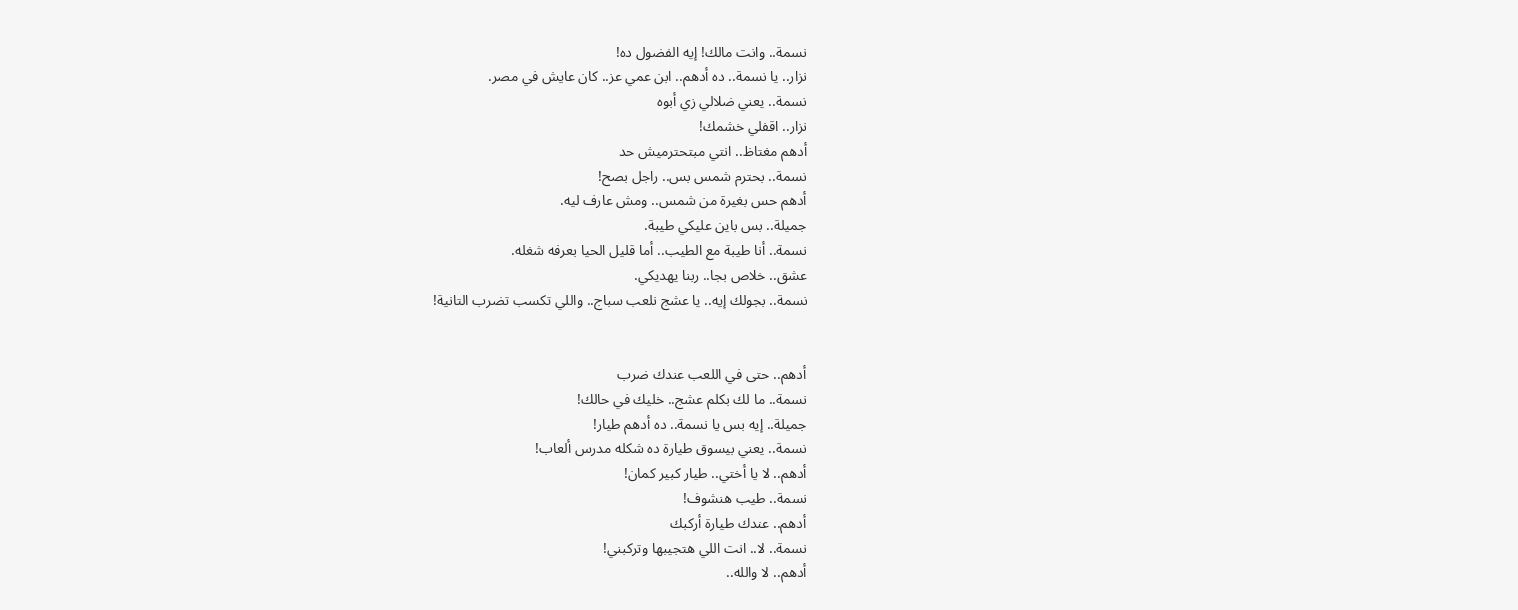نسمة.. وانت مالك! إيه الفضول ده!
نزار.. يا نسمة.. ده أدهم.. ابن عمي عز.. كان عايش في مصر.
نسمة.. يعني ضلالي زي أبوه
نزار.. اقفلي خشمك!
أدهم مغتاظ.. انتي مبتحترميش حد
نسمة.. بحترم شمس بس.. راجل بصح!
أدهم حس بغيرة من شمس.. ومش عارف ليه.
جميلة.. بس باين عليكي طيبة.
نسمة.. أنا طيبة مع الطيب.. أما قليل الحيا بعرفه شغله.
عشق.. خلاص بجا.. ربنا يهديكي.
نسمة.. بجولك إيه.. يا عشج نلعب سباج.. واللي تكسب تضرب التانية!


أدهم.. حتى في اللعب عندك ضرب
نسمة.. ما لك بكلم عشج.. خليك في حالك!
جميلة.. إيه بس يا نسمة.. ده أدهم طيار!
نسمة.. يعني بيسوق طيارة ده شكله مدرس ألعاب!
أدهم.. لا يا أختي.. طيار كبير كمان!
نسمة.. طيب هنشوف!
أدهم.. عندك طيارة أركبك
نسمة.. لا.. انت اللي هتجيبها وتركبني!
أدهم.. لا والله..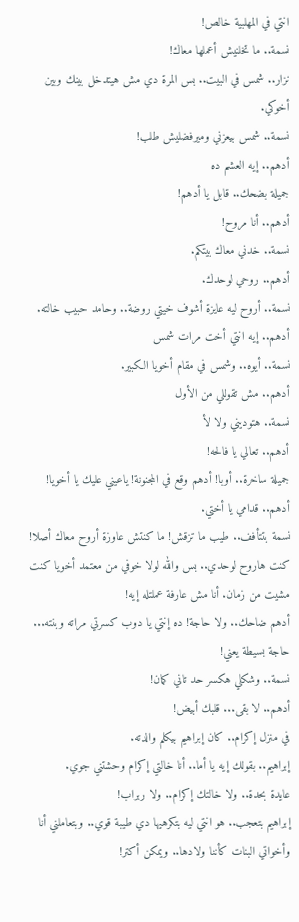انتي في المهلبية خالص!
نسمة.. ما تخلنيش أعملها معاك!
نزار.. شمس في البيت.. بس المرة دي مش هيتدخل بينك وبين أخوكي.
نسمة.. شمس بيعزني وميرفضليش طلب!
أدهم.. إيه العشم ده
جميلة بضحك.. قابل يا أدهم!
أدهم.. أنا مروح!
نسمة.. خدني معاك بيتكم.
أدهم.. روحي لوحدك.
نسمة.. أروح ليه عايزة أشوف خيتي روضة.. وحامد حبيب خالته.
أدهم.. إيه انتي أخت مرات شمس
نسمة.. أيوه.. وشمس في مقام أخويا الكبير.
أدهم.. مش تقوللي من الأول
نسمة.. هتوديني ولا لأ
أدهم.. تعالي يا فالحه!
جميلة ساخرة.. أوبا! أدهم وقع في المجنونة! ياعيني عليك يا أخويا!
أدهم.. قدامي يا أختي.
نسمة بتتأفف.. طيب ما تزقش! ما كنتش عاوزة أروح معاك أصلا! كنت هاروح لوحدي.. بس والله لولا خوفي من معتمد أخويا كنت مشيت من زمان. أنا مش عارفة عملتله إيه!
أدهم ضاحك.. ولا حاجة! ده إنتي يا دوب كسرتي مراته وبنته... حاجة بسيطة يعني!
نسمة.. وشكلي هكسر حد تاني كمان!
أدهم.. لا بقى... قلبك أبيض!
في منزل إكرام.. كان إبراهيم بيكلم والدته.
إبراهيم.. بقولك إيه يا أما.. أنا خالتي إكرام وحشتني جوي.
عايدة بحدة.. ولا خالتك إكرام.. ولا ربراب!
إبراهيم بتعجب.. هو انتي ليه بتكرهيها دي طيبة قوي.. وبتعاملني أنا وأخواتي البنات كأننا ولادها.. ويمكن أكتر!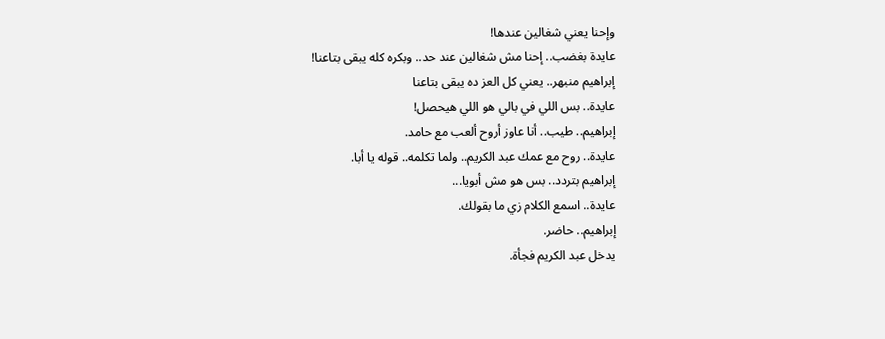وإحنا يعني شغالين عندها!
عايدة بغضب.. إحنا مش شغالين عند حد.. وبكره كله يبقى بتاعنا!
إبراهيم منبهر.. يعني كل العز ده يبقى بتاعنا
عايدة.. بس اللي في بالي هو اللي هيحصل!
إبراهيم.. طيب.. أنا عاوز أروح ألعب مع حامد.
عايدة.. روح مع عمك عبد الكريم.. ولما تكلمه.. قوله يا أبا.
إبراهيم بتردد.. بس هو مش أبويا...
عايدة.. اسمع الكلام زي ما بقولك.
إبراهيم.. حاضر.
يدخل عبد الكريم فجأة.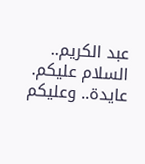عبد الكريم.. السلام عليكم.
عايدة.. وعليكم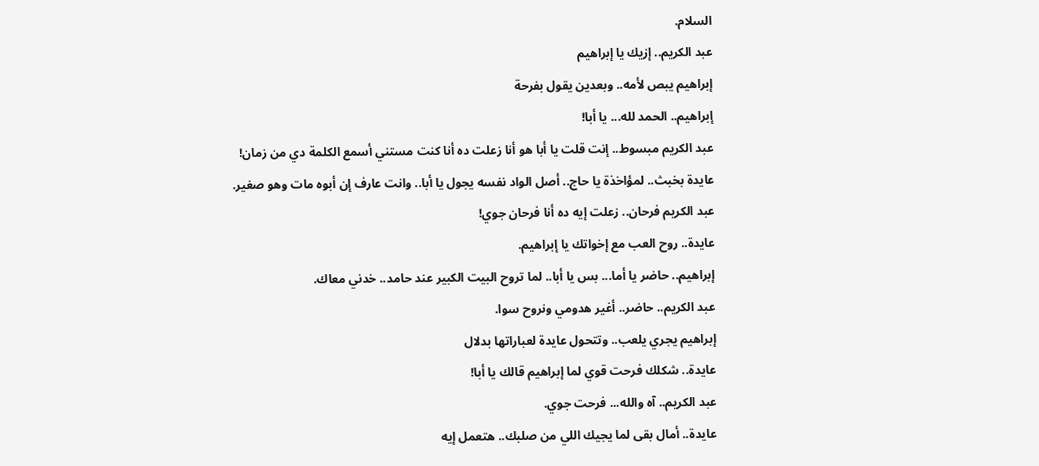السلام.
عبد الكريم.. إزيك يا إبراهيم
إبراهيم يبص لأمه.. وبعدين يقول بفرحة
إبراهيم.. الحمد لله... يا أبا!
عبد الكريم مبسوط.. إنت قلت يا أبا هو أنا زعلت ده أنا كنت مستني أسمع الكلمة دي من زمان!
عايدة بخبث.. لمؤاخذة يا حاج.. أصل الواد نفسه يجول يا أبا.. وانت عارف إن أبوه مات وهو صغير.
عبد الكريم فرحان.. زعلت إيه ده أنا فرحان جوي!
عايدة.. روح العب مع إخواتك يا إبراهيم.
إبراهيم.. حاضر يا أما... بس يا أبا.. لما تروح البيت الكبير عند حامد.. خدني معاك.
عبد الكريم.. حاضر.. أغير هدومي ونروح سوا.
إبراهيم يجري يلعب.. وتتحول عايدة لعباراتها بدلال
عايدة.. شكلك فرحت قوي لما إبراهيم قالك يا أبا!
عبد الكريم.. آه والله... فرحت جوي.
عايدة.. أمال بقى لما يجيك اللي من صلبك.. هتعمل إيه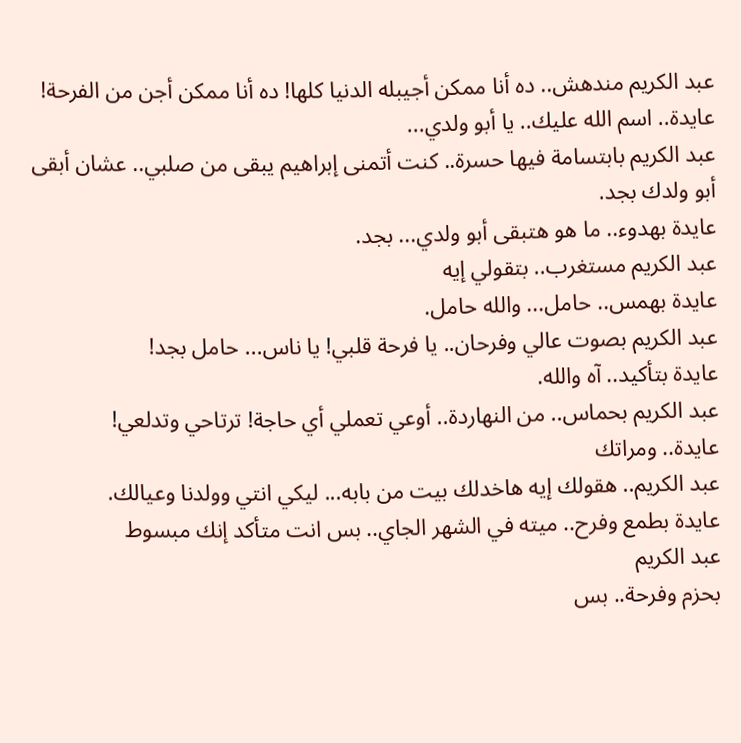عبد الكريم مندهش.. ده أنا ممكن أجيبله الدنيا كلها! ده أنا ممكن أجن من الفرحة!
عايدة.. اسم الله عليك.. يا أبو ولدي...
عبد الكريم بابتسامة فيها حسرة.. كنت أتمنى إبراهيم يبقى من صلبي.. عشان أبقى أبو ولدك بجد.
عايدة بهدوء.. ما هو هتبقى أبو ولدي... بجد.
عبد الكريم مستغرب.. بتقولي إيه
عايدة بهمس.. حامل... والله حامل.
عبد الكريم بصوت عالي وفرحان.. يا فرحة قلبي! يا ناس... حامل بجد!
عايدة بتأكيد.. آه والله.
عبد الكريم بحماس.. من النهاردة.. أوعي تعملي أي حاجة! ترتاحي وتدلعي!
عايدة.. ومراتك
عبد الكريم.. هقولك إيه هاخدلك بيت من بابه... ليكي انتي وولدنا وعيالك.
عايدة بطمع وفرح.. ميته في الشهر الجاي.. بس انت متأكد إنك مبسوط
عبد الكريم
بحزم وفرحة.. بس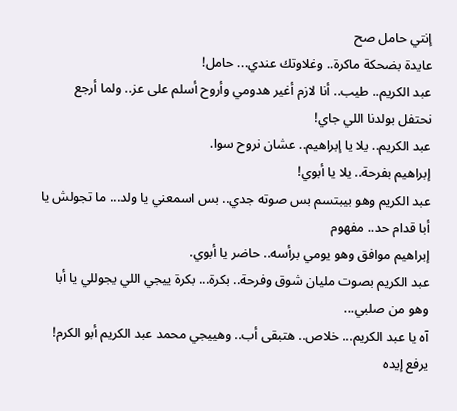إنتي حامل صح
عايدة بضحكة ماكرة.. وغلاوتك عندي... حامل!
عبد الكريم.. طيب.. أنا لازم أغير هدومي وأروح أسلم على عز.. ولما أرجع نحتفل بولدنا اللي جاي!
عبد الكريم.. يلا يا إبراهيم.. عشان نروح سوا.
إبراهيم بفرحة.. يلا يا أبوي!
عبد الكريم وهو بيبتسم بس صوته جدي.. بس اسمعني يا ولد... ما تجولش يا أبا قدام حد.. مفهوم
إبراهيم موافق وهو يومي برأسه.. حاضر يا أبوي.
عبد الكريم بصوت مليان شوق وفرحة.. بكرة... بكرة ييجي اللي يجوللي يا أبا وهو من صلبي...
آه يا عبد الكريم... خلاص.. هتبقى أب.. وهييجي محمد عبد الكريم أبو الكرم!
يرفع إيده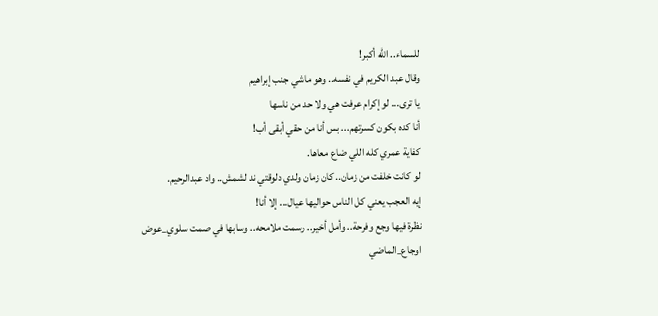للسماء.. الله أكبر!
وقال عبد الكريم في نفسه.. وهو ماشي جنب إبراهيم
يا ترى... لو إكرام عرفت هي ولا حد من ناسها
أنا كده بكون كسرتهم... بس أنا من حقي أبقى أب!
كفاية عمري كله اللي ضاع معاها.
لو كانت خلفت من زمان.. كان زمان ولدي دلوقتي ند لشمش.. واد عبدالرحيم.
إيه العجب يعني كل الناس حواليها عيال... إلا أنا!
نظرة فيها وجع وفرحة.. وأمل أخير.. رسمت ملامحه.. وسابها في صمت سلوي_عوض
اوجاع_الماضي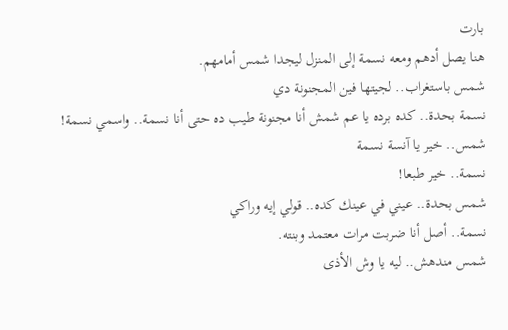بارت
هنا يصل أدهم ومعه نسمة إلى المنزل ليجدا شمس أمامهم.
شمس باستغراب.. لجيتها فين المجنونة دي
نسمة بحدة.. كده برده يا عم شمش أنا مجنونة طيب ده حتى أنا نسمة.. واسمي نسمة!
شمس.. خير يا آنسة نسمة
نسمة.. خير طبعا!
شمس بحدة.. عيني في عينك كده.. قولي إيه وراكي
نسمة.. أصل أنا ضربت مرات معتمد وبنته.
شمس مندهش.. ليه يا وش الأذى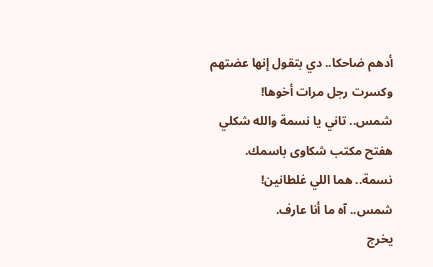أدهم ضاحكا.. دي بتقول إنها عضتهم وكسرت رجل مرات أخوها!
شمس.. تاني يا نسمة والله شكلي هفتح مكتب شكاوى باسمك.
نسمة.. هما اللي غلطانين!
شمس.. آه ما أنا عارف.
يخرج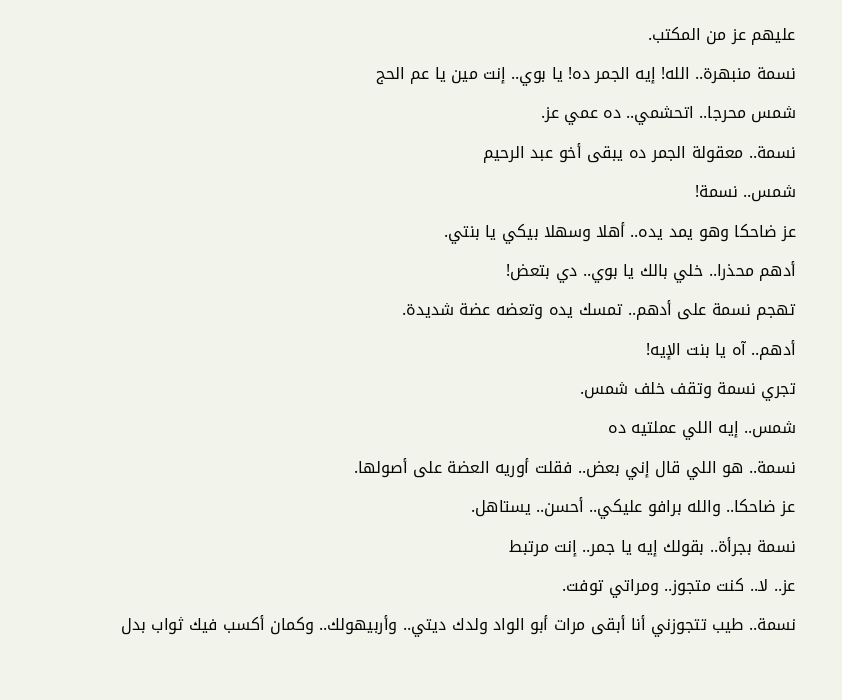عليهم عز من المكتب.
نسمة منبهرة.. الله! إيه الجمر ده! يا بوي.. إنت مين يا عم الحج
شمس محرجا.. اتحشمي.. ده عمي عز.
نسمة.. معقولة الجمر ده يبقى أخو عبد الرحيم
شمس.. نسمة!
عز ضاحكا وهو يمد يده.. أهلا وسهلا بيكي يا بنتي.
أدهم محذرا.. خلي بالك يا بوي.. دي بتعض!
تهجم نسمة على أدهم.. تمسك يده وتعضه عضة شديدة.
أدهم.. آه يا بنت الإيه!
تجري نسمة وتقف خلف شمس.
شمس.. إيه اللي عملتيه ده
نسمة.. هو اللي قال إني بعض.. فقلت أوريه العضة على أصولها.
عز ضاحكا.. والله برافو عليكي.. أحسن.. يستاهل.
نسمة بجرأة.. بقولك إيه يا جمر.. إنت مرتبط
عز.. لا.. كنت متجوز.. ومراتي توفت.
نسمة.. طيب تتجوزني أنا أبقى مرات أبو الواد ولدك ديتي.. وأربيهولك.. وكمان أكسب فيك ثواب بدل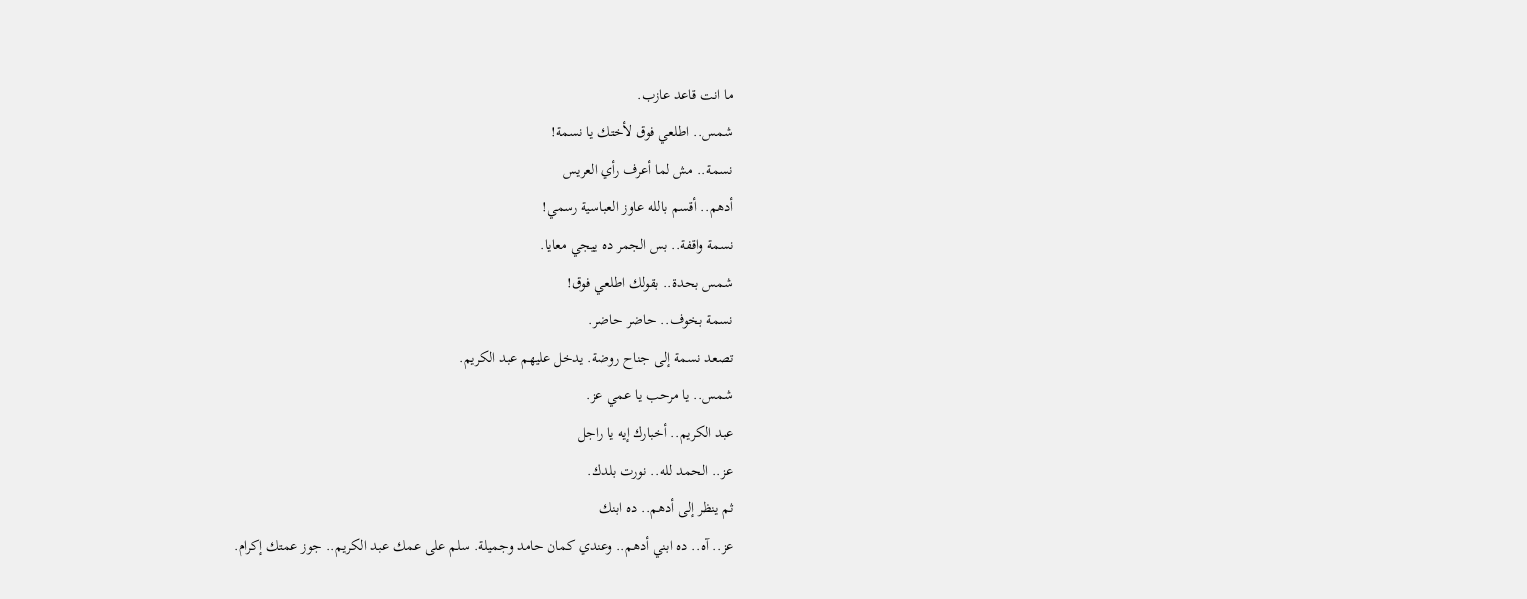ما انت قاعد عازب.
شمس.. اطلعي فوق لأختك يا نسمة!
نسمة.. مش لما أعرف رأي العريس
أدهم.. أقسم بالله عاوز العباسية رسمي!
نسمة واقفة.. بس الجمر ده ييجي معايا.
شمس بحدة.. بقولك اطلعي فوق!
نسمة بخوف.. حاضر حاضر.
تصعد نسمة إلى جناح روضة. يدخل عليهم عبد الكريم.
شمس.. يا مرحب يا عمي عز.
عبد الكريم.. أخبارك إيه يا راجل
عز.. الحمد لله.. نورت بلدك.
ثم ينظر إلى أدهم.. ده ابنك
عز.. آه.. ده ابني أدهم.. وعندي كمان حامد وجميلة. سلم على عمك عبد الكريم.. جوز عمتك إكرام.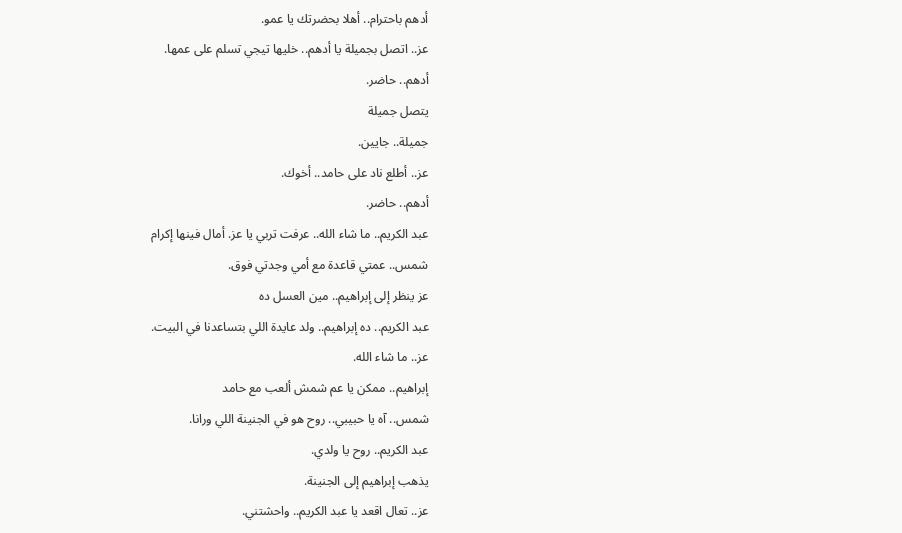أدهم باحترام.. أهلا بحضرتك يا عمو.
عز.. اتصل بجميلة يا أدهم.. خليها تيجي تسلم على عمها.
أدهم.. حاضر.
يتصل جميلة
جميلة.. جايين.
عز.. أطلع ناد على حامد.. أخوك.
أدهم.. حاضر.
عبد الكريم.. ما شاء الله.. عرفت تربي يا عز. أمال فينها إكرام
شمس.. عمتي قاعدة مع أمي وجدتي فوق.
عز ينظر إلى إبراهيم.. مين العسل ده
عبد الكريم.. ده إبراهيم.. ولد عايدة اللي بتساعدنا في البيت.
عز.. ما شاء الله.
إبراهيم.. ممكن يا عم شمش ألعب مع حامد
شمس.. آه يا حبيبي.. روح هو في الجنينة اللي ورانا.
عبد الكريم.. روح يا ولدي.
يذهب إبراهيم إلى الجنينة.
عز.. تعال اقعد يا عبد الكريم.. واحشتني.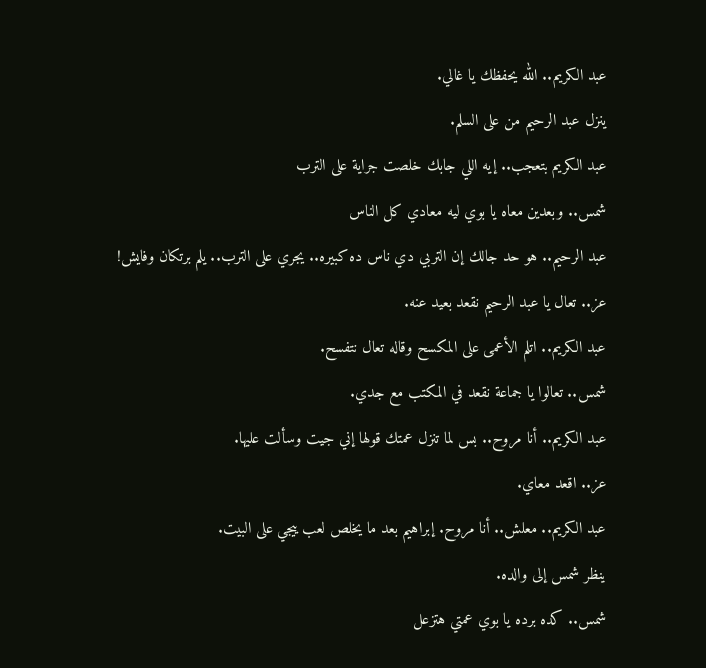عبد الكريم.. الله يحفظك يا غالي.
ينزل عبد الرحيم من على السلم.
عبد الكريم بتعجب.. إيه اللي جابك خلصت جراية على الترب
شمس.. وبعدين معاه يا بوي ليه معادي كل الناس
عبد الرحيم.. هو حد جالك إن التربي دي ناس ده كبيره.. يجري على الترب.. يلم برتكان وفايش!
عز.. تعال يا عبد الرحيم نقعد بعيد عنه.
عبد الكريم.. اتلم الأعمى على المكسح وقاله تعال نتفسح.
شمس.. تعالوا يا جماعة نقعد في المكتب مع جدي.
عبد الكريم.. أنا مروح.. بس لما تنزل عمتك قولها إني جيت وسألت عليها.
عز.. اقعد معاي.
عبد الكريم.. معلش.. أنا مروح. إبراهيم بعد ما يخلص لعب ييجي على البيت.
ينظر شمس إلى والده.
شمس.. كده برده يا بوي عمتي هتزعل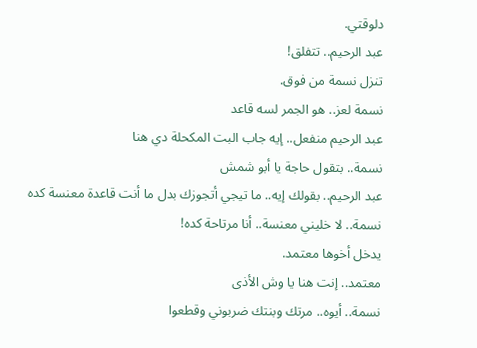دلوقتي.
عبد الرحيم.. تتفلق!
تنزل نسمة من فوق.
نسمة لعز.. هو الجمر لسه قاعد
عبد الرحيم منفعل.. إيه جاب البت المكحلة دي هنا
نسمة.. بتقول حاجة يا أبو شمش
عبد الرحيم.. بقولك إيه.. ما تيجي أتجوزك بدل ما أنت قاعدة معنسة كده
نسمة.. لا خليني معنسة.. أنا مرتاحة كده!
يدخل أخوها معتمد.
معتمد.. إنت هنا يا وش الأذى
نسمة.. أيوه.. مرتك وبنتك ضربوني وقطعوا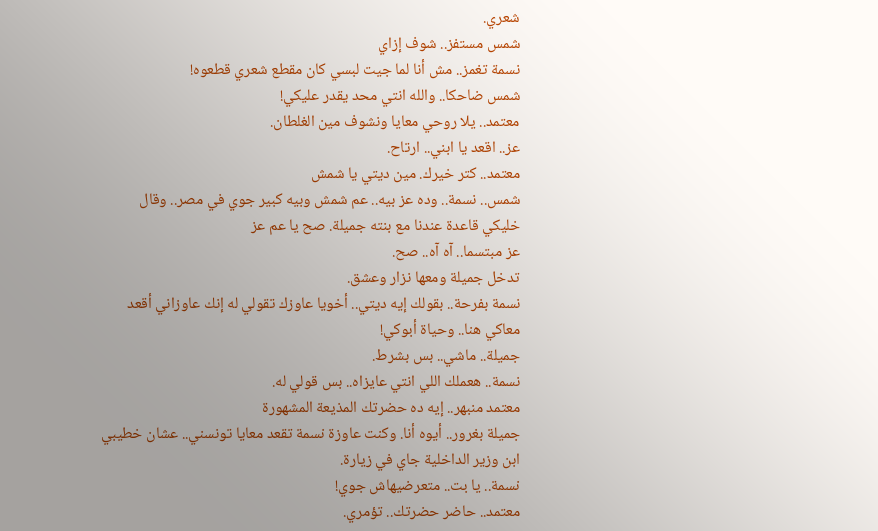شعري.
شمس مستفز.. شوف إزاي
نسمة تغمز.. مش أنا لما جيت لبسي كان مقطع شعري قطعوه!
شمس ضاحكا.. والله انتي محد يقدر عليكي!
معتمد.. يلا روحي معايا ونشوف مين الغلطان.
عز.. اقعد يا ابني.. ارتاح.
معتمد.. كتر خيرك. مين ديتي يا شمش
شمس.. نسمة.. وده عز بيه.. عم شمش وبيه كبير جوي في مصر.. وقال خليكي قاعدة عندنا مع بنته جميلة. صح يا عم عز
عز مبتسما.. آه آه.. صح.
تدخل جميلة ومعها نزار وعشق.
نسمة بفرحة.. بقولك إيه ديتي.. أخويا عاوزك تقولي له إنك عاوزاني أقعد معاكي هنا.. وحياة أبوكي!
جميلة.. ماشي.. بس بشرط.
نسمة.. هعملك اللي انتي عايزاه.. بس قولي له.
معتمد منبهر.. إيه ده حضرتك المذيعة المشهورة
جميلة بغرور.. أيوه أنا. وكنت عاوزة نسمة تقعد معايا تونسني.. عشان خطيبي ابن وزير الداخلية جاي في زيارة.
نسمة.. يا بت.. متعرضيهاش جوي!
معتمد.. حاضر حضرتك.. تؤمري.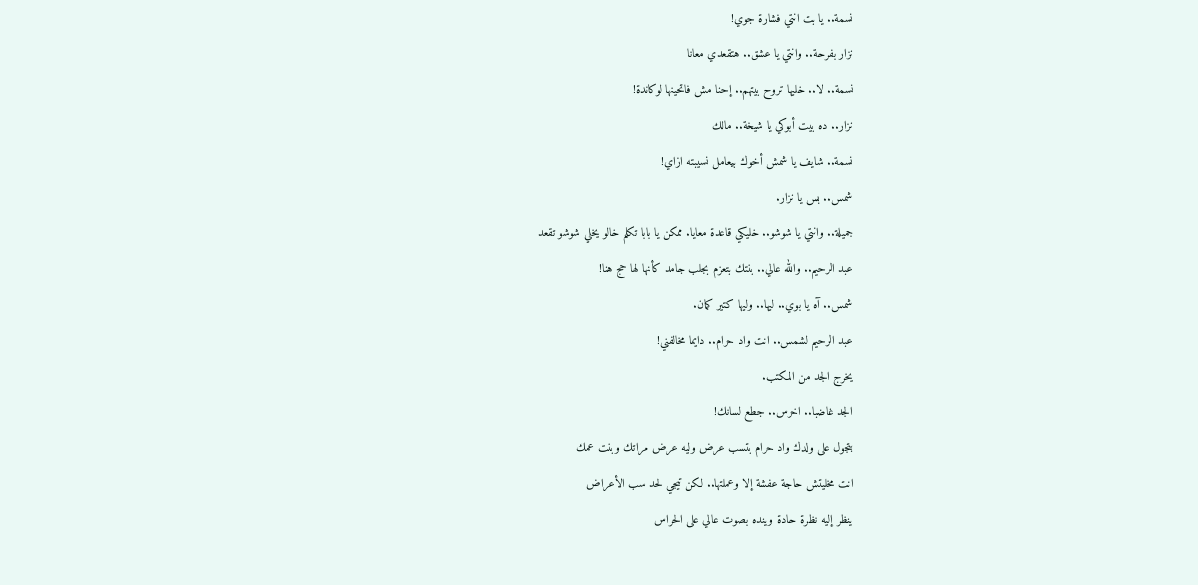نسمة.. يا بت انتي فشارة جوي!
نزار بفرحة.. وانتي يا عشق.. هتقعدي معانا
نسمة.. لا.. خليها تروح بيتهم.. إحنا مش فاتحينها لوكاندة!
نزار.. ده بيت أبوكي يا شيخة.. مالك
نسمة.. شايف يا شمش أخوك بيعامل نسيبته ازاي!
شمس.. بس يا نزار.
جميلة.. وانتي يا شوشو.. خليكي قاعدة معايا. ممكن يا بابا تكلم خالو يخلي شوشو تقعد
عبد الرحيم.. والله عالي.. بنتك بتعزم بجلب جامد كأنها لها حج هنا!
شمس.. آه يا بوي.. ليها.. وليها كتير كمان.
عبد الرحيم لشمس.. انت واد حرام.. دايما مخالفني!
يخرج الجد من المكتب.
الجد غاضبا.. اخرس.. جطع لسانك!
بتجول على ولدك واد حرام بتسب عرض وليه عرض مراتك وبنت عمك
انت مخليتش حاجة عفشة إلا وعملتها.. لكن تيجي لحد سب الأعراض
ينظر إليه نظرة حادة وينده بصوت عالي على الحراس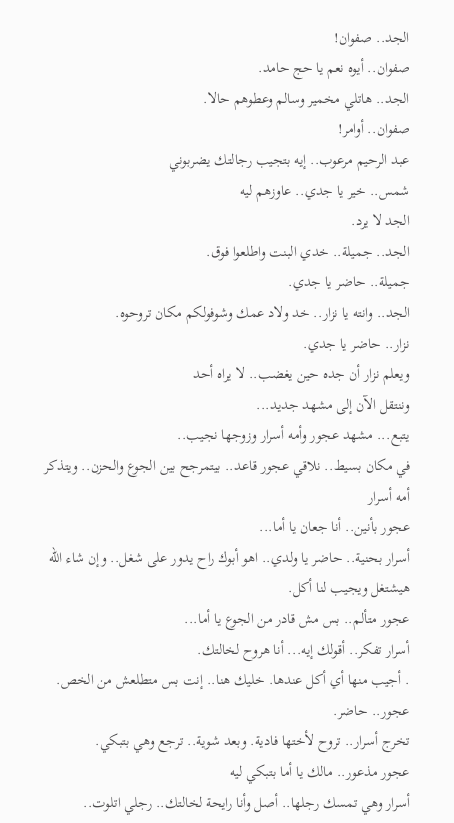الجد.. صفوان!
صفوان.. أيوه نعم يا حج حامد.
الجد.. هاتلي مخمير وسالم وعطوهم حالا.
صفوان.. أوامر!
عبد الرحيم مرعوب.. إيه بتجيب رجالتك يضربوني
شمس.. خير يا جدي.. عاوزهم ليه
الجد لا يرد.
الجد.. جميلة.. خدي البنت واطلعوا فوق.
جميلة.. حاضر يا جدي.
الجد.. وانته يا نزار.. خد ولاد عمك وشوفولكم مكان تروحوه.
نزار.. حاضر يا جدي.
ويعلم نزار أن جده حين يغضب.. لا يراه أحد
وننتقل الآن إلى مشهد جديد...
يتبع... مشهد عجور وأمه أسرار وزوجها نجيب..
في مكان بسيط.. نلاقي عجور قاعد.. بيتمرجح بين الجوع والحزن.. ويتذكر أمه أسرار
عجور بأنين.. أنا جعان يا أما...
أسرار بحنية.. حاضر يا ولدي.. اهو أبوك راح يدور على شغل.. وإن شاء الله هيشتغل ويجيب لنا أكل.
عجور متألم.. بس مش قادر من الجوع يا أما...
أسرار تفكر.. أقولك إيه... أنا هروح لخالتك.
. أجيب منها أي أكل عندها. خليك هنا.. إنت بس متطلعش من الخص.
عجور.. حاضر.
تخرج أسرار.. تروح لأختها فادية. وبعد شوية.. ترجع وهي بتبكي.
عجور مذعور.. مالك يا أما بتبكي ليه
أسرار وهي تمسك رجلها.. أصل وأنا رايحة لخالتك.. رجلي اتلوت..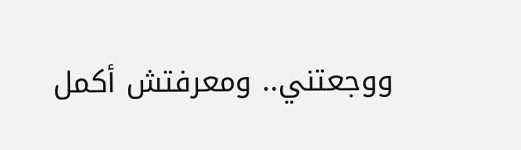ووجعتني.. ومعرفتش أكمل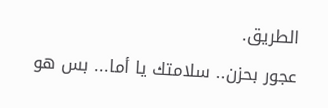الطريق.
عجور بحزن.. سلامتك يا أما... بس هو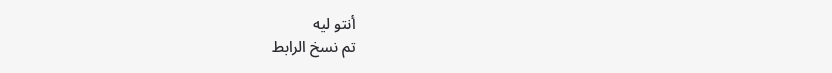أنتو ليه
تم نسخ الرابط